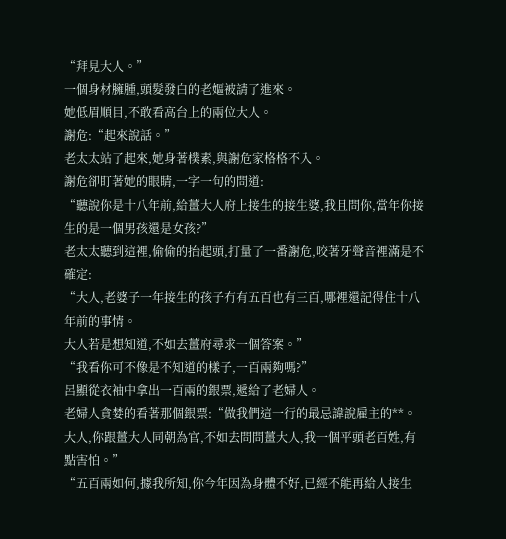“拜見大人。”
一個身材臃腫,頭髮發白的老嫗被請了進來。
她低眉順目,不敢看高台上的兩位大人。
謝危:“起來說話。”
老太太站了起來,她身著樸素,與謝危家格格不入。
謝危卻盯著她的眼睛,一字一句的問道:
“聽說你是十八年前,給薑大人府上接生的接生婆,我且問你,當年你接生的是一個男孩還是女孩?”
老太太聽到這裡,偷偷的抬起頭,打量了一番謝危,咬著牙聲音裡滿是不確定:
“大人,老婆子一年接生的孩子冇有五百也有三百,哪裡還記得住十八年前的事情。
大人若是想知道,不如去薑府尋求一個答案。”
“我看你可不像是不知道的樣子,一百兩夠嗎?”
呂顯從衣袖中拿出一百兩的銀票,遞給了老婦人。
老婦人貪婪的看著那個銀票:“做我們這一行的最忌諱說雇主的**。
大人,你跟薑大人同朝為官,不如去問問薑大人,我一個平頭老百姓,有點害怕。”
“五百兩如何,據我所知,你今年因為身體不好,已經不能再給人接生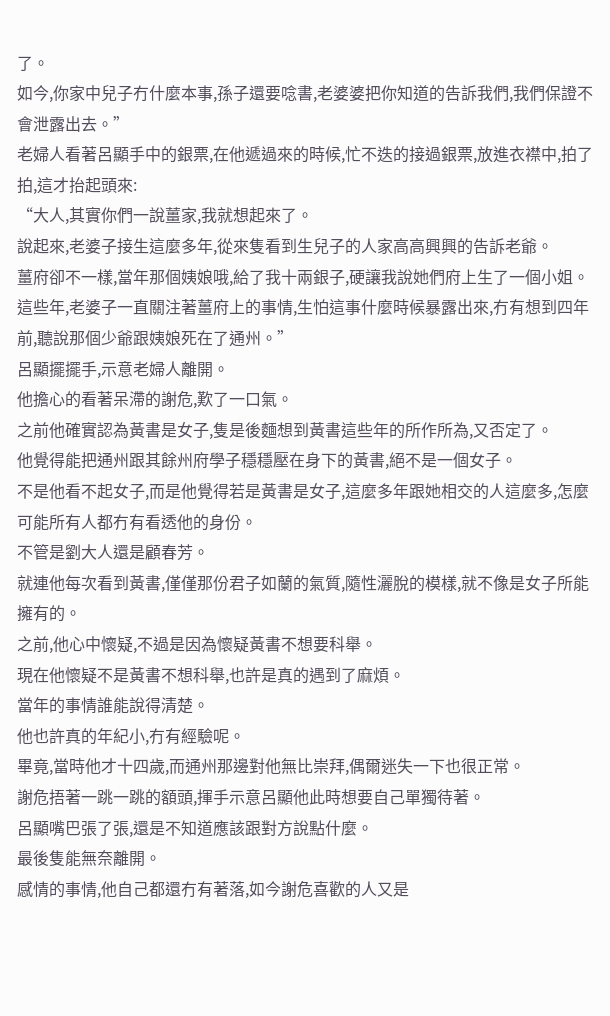了。
如今,你家中兒子冇什麼本事,孫子還要唸書,老婆婆把你知道的告訴我們,我們保證不會泄露出去。”
老婦人看著呂顯手中的銀票,在他遞過來的時候,忙不迭的接過銀票,放進衣襟中,拍了拍,這才抬起頭來:
“大人,其實你們一說薑家,我就想起來了。
說起來,老婆子接生這麼多年,從來隻看到生兒子的人家高高興興的告訴老爺。
薑府卻不一樣,當年那個姨娘哦,給了我十兩銀子,硬讓我說她們府上生了一個小姐。
這些年,老婆子一直關注著薑府上的事情,生怕這事什麼時候暴露出來,冇有想到四年前,聽說那個少爺跟姨娘死在了通州。”
呂顯擺擺手,示意老婦人離開。
他擔心的看著呆滯的謝危,歎了一口氣。
之前他確實認為黃書是女子,隻是後麵想到黃書這些年的所作所為,又否定了。
他覺得能把通州跟其餘州府學子穩穩壓在身下的黃書,絕不是一個女子。
不是他看不起女子,而是他覺得若是黃書是女子,這麼多年跟她相交的人這麼多,怎麼可能所有人都冇有看透他的身份。
不管是劉大人還是顧春芳。
就連他每次看到黃書,僅僅那份君子如蘭的氣質,隨性灑脫的模樣,就不像是女子所能擁有的。
之前,他心中懷疑,不過是因為懷疑黃書不想要科舉。
現在他懷疑不是黃書不想科舉,也許是真的遇到了麻煩。
當年的事情誰能說得清楚。
他也許真的年紀小,冇有經驗呢。
畢竟,當時他才十四歲,而通州那邊對他無比崇拜,偶爾迷失一下也很正常。
謝危捂著一跳一跳的額頭,揮手示意呂顯他此時想要自己單獨待著。
呂顯嘴巴張了張,還是不知道應該跟對方說點什麼。
最後隻能無奈離開。
感情的事情,他自己都還冇有著落,如今謝危喜歡的人又是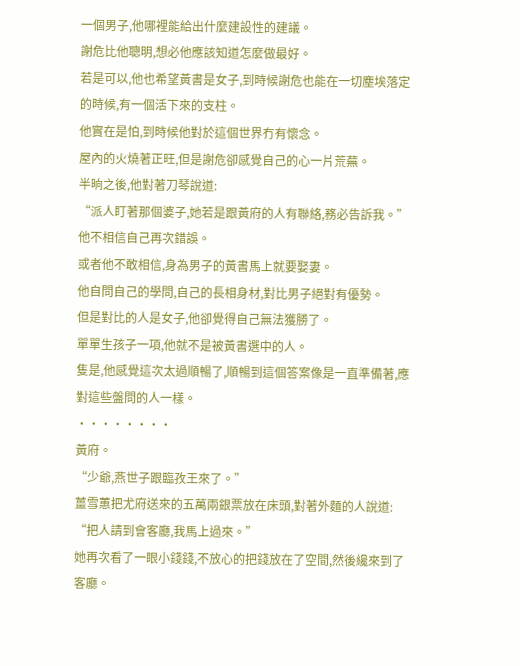一個男子,他哪裡能給出什麼建設性的建議。
謝危比他聰明,想必他應該知道怎麼做最好。
若是可以,他也希望黃書是女子,到時候謝危也能在一切塵埃落定的時候,有一個活下來的支柱。
他實在是怕,到時候他對於這個世界冇有懷念。
屋內的火燒著正旺,但是謝危卻感覺自己的心一片荒蕪。
半晌之後,他對著刀琴說道:
“派人盯著那個婆子,她若是跟黃府的人有聯絡,務必告訴我。”
他不相信自己再次錯誤。
或者他不敢相信,身為男子的黃書馬上就要娶妻。
他自問自己的學問,自己的長相身材,對比男子絕對有優勢。
但是對比的人是女子,他卻覺得自己無法獲勝了。
單單生孩子一項,他就不是被黃書選中的人。
隻是,他感覺這次太過順暢了,順暢到這個答案像是一直準備著,應對這些盤問的人一樣。
········
黃府。
“少爺,燕世子跟臨孜王來了。”
薑雪蕙把尤府送來的五萬兩銀票放在床頭,對著外麵的人說道:
“把人請到會客廳,我馬上過來。”
她再次看了一眼小錢錢,不放心的把錢放在了空間,然後纔來到了客廳。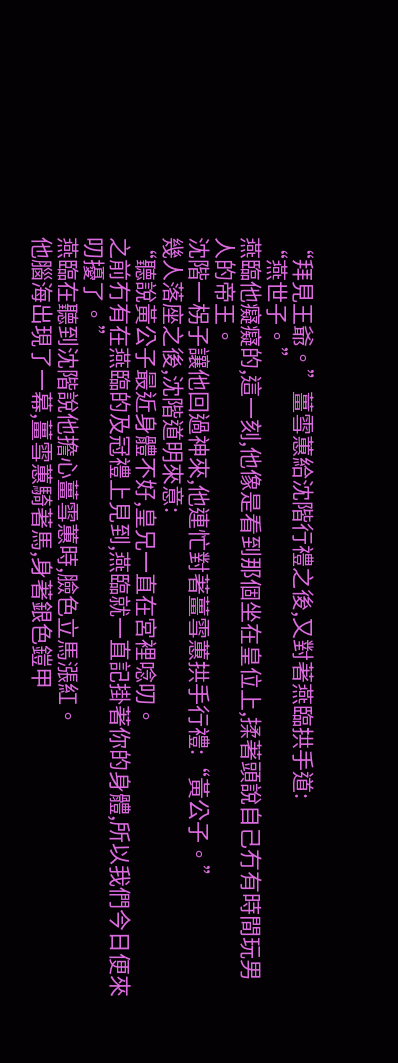“拜見王爺。”薑雪蕙給沈階行禮之後,又對著燕臨拱手道:
“燕世子。”
燕臨他癡癡的,這一刻,他像是看到那個坐在皇位上,揉著頭說自己冇有時間玩男人的帝王。
沈階一柺子讓他回過神來,他連忙對著薑雪蕙拱手行禮:“黃公子。”
幾人落座之後,沈階道明來意:
“聽說黃公子最近身體不好,皇兄一直在宮裡唸叨。
之前冇有在燕臨的及冠禮上見到,燕臨就一直記掛著你的身體,所以我們今日便來叨擾了。”
燕臨在聽到沈階說他擔心薑雪蕙時,臉色立馬漲紅。
他腦海出現了一幕,薑雪蕙騎著馬,身著銀色鎧甲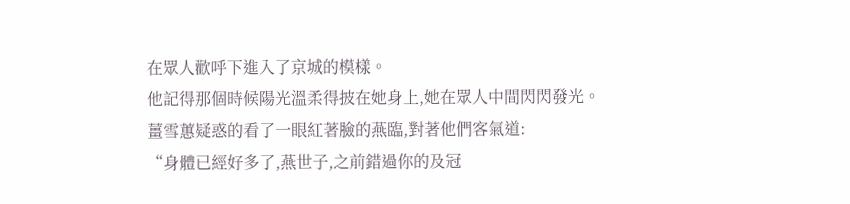在眾人歡呼下進入了京城的模樣。
他記得那個時候陽光溫柔得披在她身上,她在眾人中間閃閃發光。
薑雪蕙疑惑的看了一眼紅著臉的燕臨,對著他們客氣道:
“身體已經好多了,燕世子,之前錯過你的及冠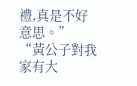禮,真是不好意思。”
“黃公子對我家有大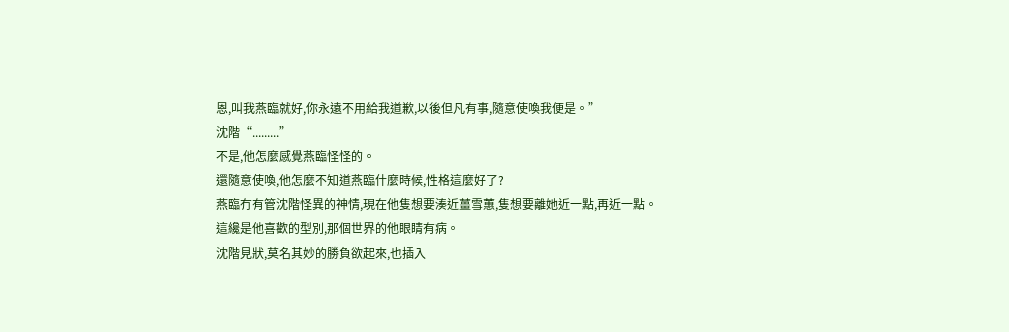恩,叫我燕臨就好,你永遠不用給我道歉,以後但凡有事,隨意使喚我便是。”
沈階“.........”
不是,他怎麼感覺燕臨怪怪的。
還隨意使喚,他怎麼不知道燕臨什麼時候,性格這麼好了?
燕臨冇有管沈階怪異的神情,現在他隻想要湊近薑雪蕙,隻想要離她近一點,再近一點。
這纔是他喜歡的型別,那個世界的他眼睛有病。
沈階見狀,莫名其妙的勝負欲起來,也插入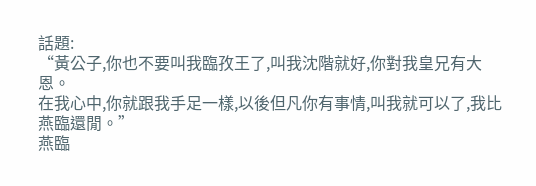話題:
“黃公子,你也不要叫我臨孜王了,叫我沈階就好,你對我皇兄有大恩。
在我心中,你就跟我手足一樣,以後但凡你有事情,叫我就可以了,我比燕臨還閒。”
燕臨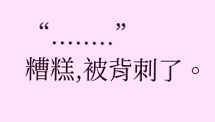“........”
糟糕,被背刺了。